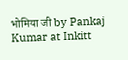भोमिया जी by Pankaj Kumar at Inkitt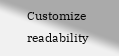Customize readability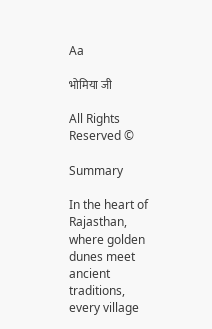Aa

भोमिया जी

All Rights Reserved ©

Summary

In the heart of Rajasthan, where golden dunes meet ancient traditions, every village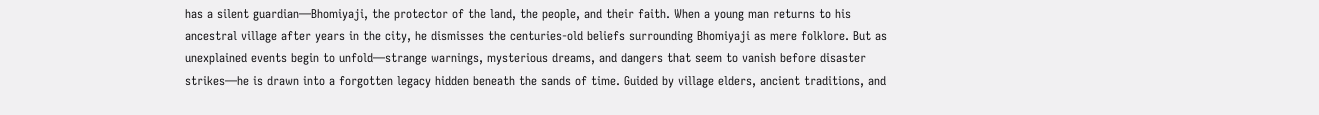has a silent guardian—Bhomiyaji, the protector of the land, the people, and their faith. When a young man returns to his ancestral village after years in the city, he dismisses the centuries-old beliefs surrounding Bhomiyaji as mere folklore. But as unexplained events begin to unfold—strange warnings, mysterious dreams, and dangers that seem to vanish before disaster strikes—he is drawn into a forgotten legacy hidden beneath the sands of time. Guided by village elders, ancient traditions, and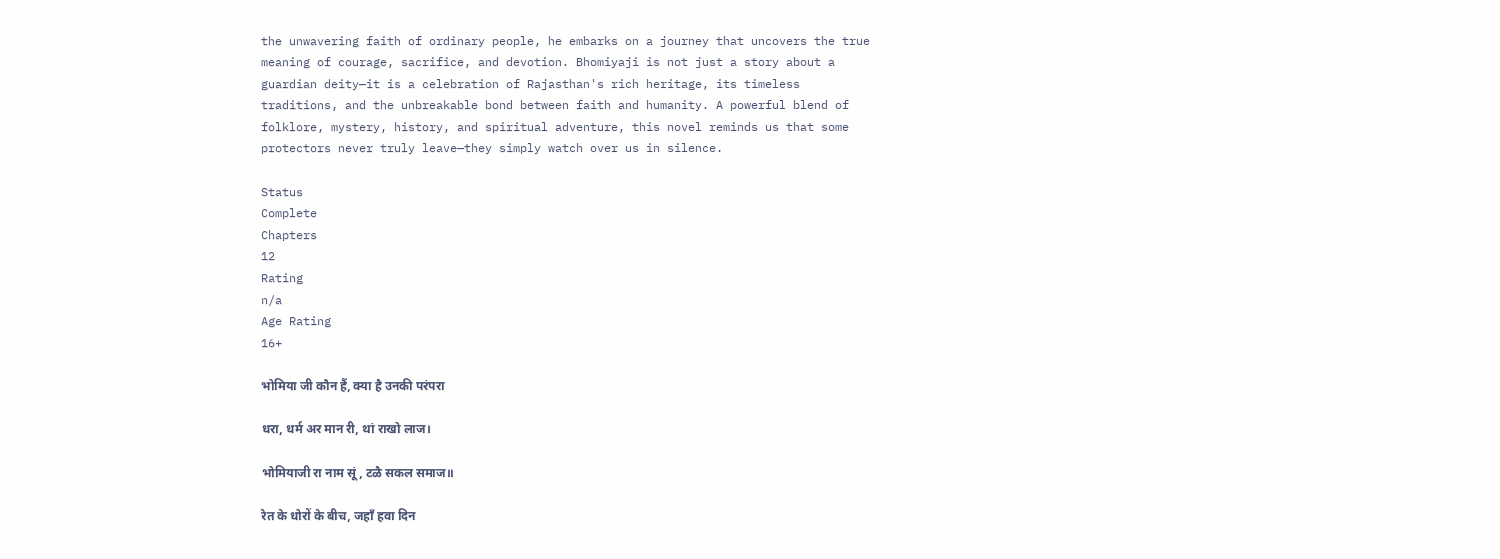the unwavering faith of ordinary people, he embarks on a journey that uncovers the true meaning of courage, sacrifice, and devotion. Bhomiyaji is not just a story about a guardian deity—it is a celebration of Rajasthan's rich heritage, its timeless traditions, and the unbreakable bond between faith and humanity. A powerful blend of folklore, mystery, history, and spiritual adventure, this novel reminds us that some protectors never truly leave—they simply watch over us in silence.

Status
Complete
Chapters
12
Rating
n/a
Age Rating
16+

भोमिया जी कौन हैं, क्या है उनकी परंपरा

धरा, धर्म अर मान री, थां राखो लाज।

भोमियाजी रा नाम सूं, टळै सकल समाज॥

रेत के धोरों के बीच, जहाँ हवा दिन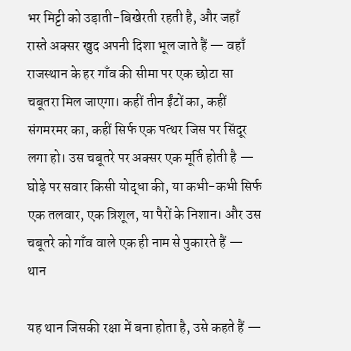भर मिट्टी को उड़ाती-बिखेरती रहती है, और जहाँ रास्ते अक्सर खुद अपनी दिशा भूल जाते हैं — वहाँ राजस्थान के हर गाँव की सीमा पर एक छोटा सा चबूतरा मिल जाएगा। कहीं तीन ईंटों का, कहीं संगमरमर का, कहीं सिर्फ एक पत्थर जिस पर सिंदूर लगा हो। उस चबूतरे पर अक्सर एक मूर्ति होती है — घोड़े पर सवार किसी योद्धा की, या कभी-कभी सिर्फ एक तलवार, एक त्रिशूल, या पैरों के निशान। और उस चबूतरे को गाँव वाले एक ही नाम से पुकारते हैं — थान

यह थान जिसकी रक्षा में बना होता है, उसे कहते हैं —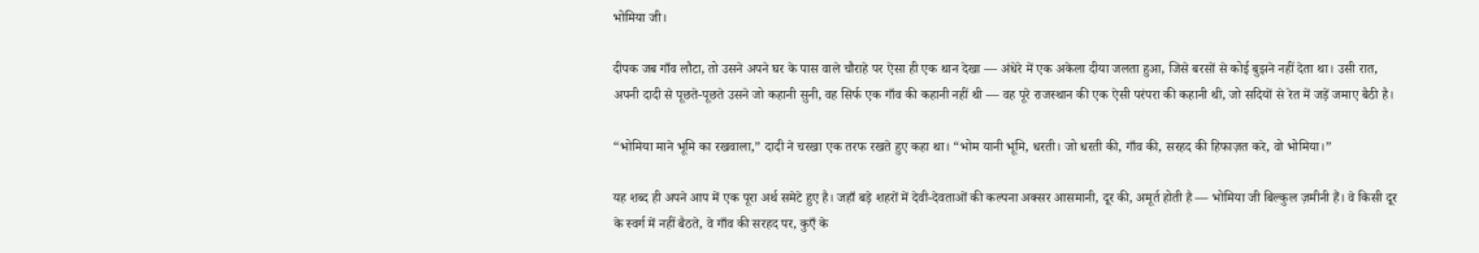भोमिया जी।

दीपक जब गाँव लौटा, तो उसने अपने घर के पास वाले चौराहे पर ऐसा ही एक थान देखा — अंधेरे में एक अकेला दीया जलता हुआ, जिसे बरसों से कोई बुझने नहीं देता था। उसी रात, अपनी दादी से पूछते-पूछते उसने जो कहानी सुनी, वह सिर्फ एक गाँव की कहानी नहीं थी — वह पूरे राजस्थान की एक ऐसी परंपरा की कहानी थी, जो सदियों से रेत में जड़ें जमाए बैठी है।

“भोमिया माने भूमि का रखवाला,” दादी ने चरखा एक तरफ रखते हुए कहा था। “भोम यानी भूमि, धरती। जो धरती की, गाँव की, सरहद की हिफाज़त करे, वो भोमिया।”

यह शब्द ही अपने आप में एक पूरा अर्थ समेटे हुए है। जहाँ बड़े शहरों में देवी-देवताओं की कल्पना अक्सर आसमानी, दूर की, अमूर्त होती है — भोमिया जी बिल्कुल ज़मीनी हैं। वे किसी दूर के स्वर्ग में नहीं बैठते, वे गाँव की सरहद पर, कुएँ के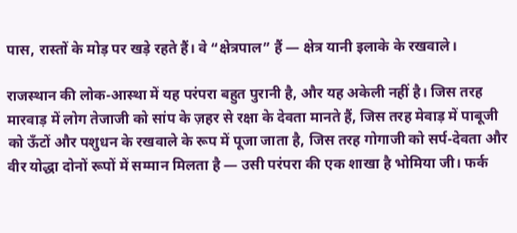पास, रास्तों के मोड़ पर खड़े रहते हैं। वे “क्षेत्रपाल” हैं — क्षेत्र यानी इलाके के रखवाले।

राजस्थान की लोक-आस्था में यह परंपरा बहुत पुरानी है, और यह अकेली नहीं है। जिस तरह मारवाड़ में लोग तेजाजी को सांप के ज़हर से रक्षा के देवता मानते हैं, जिस तरह मेवाड़ में पाबूजी को ऊँटों और पशुधन के रखवाले के रूप में पूजा जाता है, जिस तरह गोगाजी को सर्प-देवता और वीर योद्धा दोनों रूपों में सम्मान मिलता है — उसी परंपरा की एक शाखा है भोमिया जी। फर्क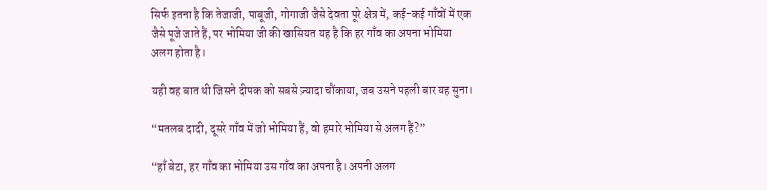सिर्फ इतना है कि तेजाजी, पाबूजी, गोगाजी जैसे देवता पूरे क्षेत्र में, कई-कई गाँवों में एक जैसे पूजे जाते हैं, पर भोमिया जी की खासियत यह है कि हर गाँव का अपना भोमिया अलग होता है।

यही वह बात थी जिसने दीपक को सबसे ज़्यादा चौंकाया, जब उसने पहली बार यह सुना।

“मतलब दादी, दूसरे गाँव में जो भोमिया हैं, वो हमारे भोमिया से अलग हैं?”

“हाँ बेटा, हर गाँव का भोमिया उस गाँव का अपना है। अपनी अलग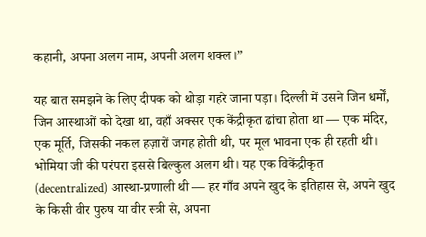कहानी, अपना अलग नाम, अपनी अलग शक्ल।”

यह बात समझने के लिए दीपक को थोड़ा गहरे जाना पड़ा। दिल्ली में उसने जिन धर्मों, जिन आस्थाओं को देखा था, वहाँ अक्सर एक केंद्रीकृत ढांचा होता था — एक मंदिर, एक मूर्ति, जिसकी नकल हज़ारों जगह होती थी, पर मूल भावना एक ही रहती थी। भोमिया जी की परंपरा इससे बिल्कुल अलग थी। यह एक विकेंद्रीकृत (decentralized) आस्था-प्रणाली थी — हर गाँव अपने खुद के इतिहास से, अपने खुद के किसी वीर पुरुष या वीर स्त्री से, अपना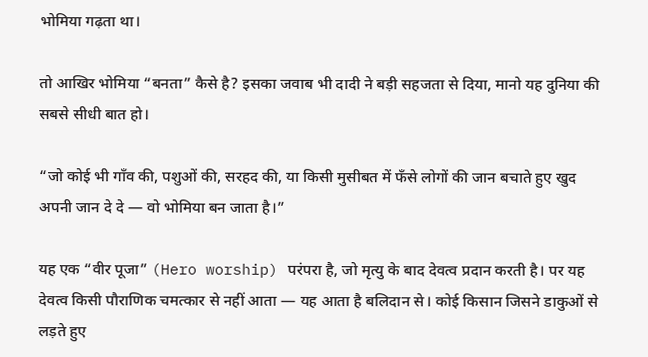भोमिया गढ़ता था।

तो आखिर भोमिया “बनता” कैसे है? इसका जवाब भी दादी ने बड़ी सहजता से दिया, मानो यह दुनिया की सबसे सीधी बात हो।

“जो कोई भी गाँव की, पशुओं की, सरहद की, या किसी मुसीबत में फँसे लोगों की जान बचाते हुए खुद अपनी जान दे दे — वो भोमिया बन जाता है।”

यह एक “वीर पूजा” (Hero worship) परंपरा है, जो मृत्यु के बाद देवत्व प्रदान करती है। पर यह देवत्व किसी पौराणिक चमत्कार से नहीं आता — यह आता है बलिदान से। कोई किसान जिसने डाकुओं से लड़ते हुए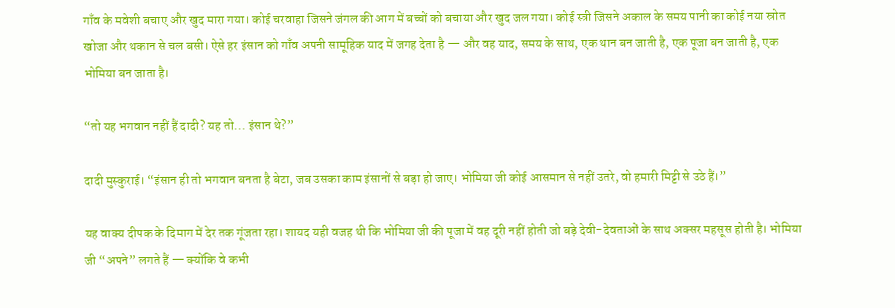गाँव के मवेशी बचाए और खुद मारा गया। कोई चरवाहा जिसने जंगल की आग में बच्चों को बचाया और खुद जल गया। कोई स्त्री जिसने अकाल के समय पानी का कोई नया स्रोत खोजा और थकान से चल बसी। ऐसे हर इंसान को गाँव अपनी सामूहिक याद में जगह देता है — और वह याद, समय के साथ, एक थान बन जाती है, एक पूजा बन जाती है, एक भोमिया बन जाता है।

“तो यह भगवान नहीं हैं दादी? यह तो... इंसान थे?”

दादी मुस्कुराई। “इंसान ही तो भगवान बनता है बेटा, जब उसका काम इंसानों से बड़ा हो जाए। भोमिया जी कोई आसमान से नहीं उतरे, वो हमारी मिट्टी से उठे हैं।”

यह वाक्य दीपक के दिमाग में देर तक गूंजता रहा। शायद यही वजह थी कि भोमिया जी की पूजा में वह दूरी नहीं होती जो बड़े देवी-देवताओं के साथ अक्सर महसूस होती है। भोमिया जी “अपने” लगते हैं — क्योंकि वे कभी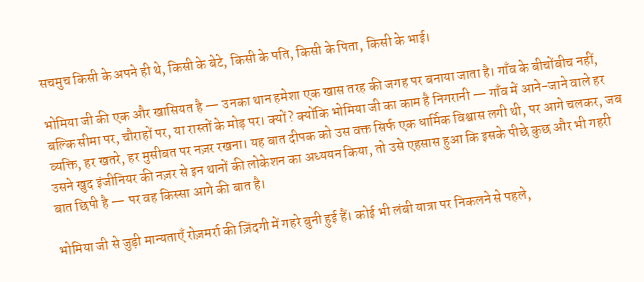सचमुच किसी के अपने ही थे, किसी के बेटे, किसी के पति, किसी के पिता, किसी के भाई।

भोमिया जी की एक और खासियत है — उनका थान हमेशा एक खास तरह की जगह पर बनाया जाता है। गाँव के बीचोंबीच नहीं, बल्कि सीमा पर, चौराहों पर, या रास्तों के मोड़ पर। क्यों? क्योंकि भोमिया जी का काम है निगरानी — गाँव में आने-जाने वाले हर व्यक्ति, हर खतरे, हर मुसीबत पर नज़र रखना। यह बात दीपक को उस वक्त सिर्फ एक धार्मिक विश्वास लगी थी, पर आगे चलकर, जब उसने खुद इंजीनियर की नज़र से इन थानों की लोकेशन का अध्ययन किया, तो उसे एहसास हुआ कि इसके पीछे कुछ और भी गहरी बात छिपी है — पर वह किस्सा आगे की बात है।

भोमिया जी से जुड़ी मान्यताएँ रोज़मर्रा की ज़िंदगी में गहरे बुनी हुई हैं। कोई भी लंबी यात्रा पर निकलने से पहले,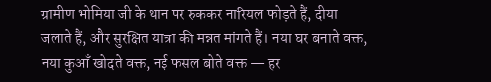ग्रामीण भोमिया जी के थान पर रुककर नारियल फोड़ते हैं, दीया जलाते हैं, और सुरक्षित यात्रा की मन्नत मांगते हैं। नया घर बनाते वक्त, नया कुआँ खोदते वक्त, नई फसल बोते वक्त — हर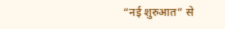“नई शुरुआत” से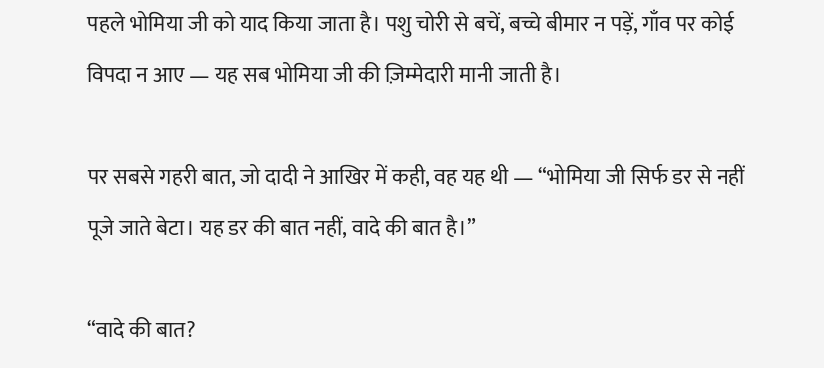पहले भोमिया जी को याद किया जाता है। पशु चोरी से बचें, बच्चे बीमार न पड़ें, गाँव पर कोई विपदा न आए — यह सब भोमिया जी की ज़िम्मेदारी मानी जाती है।

पर सबसे गहरी बात, जो दादी ने आखिर में कही, वह यह थी — “भोमिया जी सिर्फ डर से नहीं पूजे जाते बेटा। यह डर की बात नहीं, वादे की बात है।”

“वादे की बात?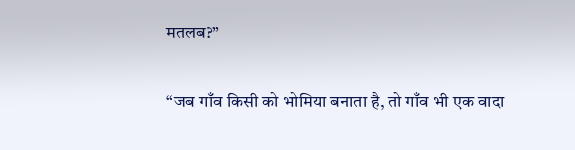मतलब?”

“जब गाँव किसी को भोमिया बनाता है, तो गाँव भी एक वादा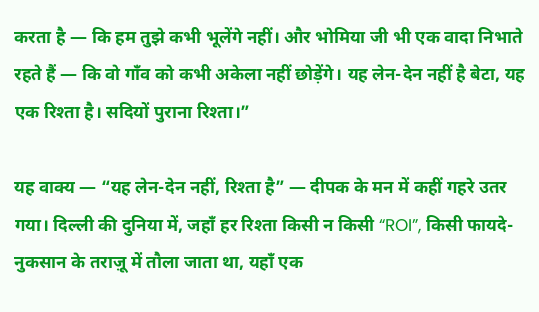करता है — कि हम तुझे कभी भूलेंगे नहीं। और भोमिया जी भी एक वादा निभाते रहते हैं — कि वो गाँव को कभी अकेला नहीं छोड़ेंगे। यह लेन-देन नहीं है बेटा, यह एक रिश्ता है। सदियों पुराना रिश्ता।”

यह वाक्य — “यह लेन-देन नहीं, रिश्ता है” — दीपक के मन में कहीं गहरे उतर गया। दिल्ली की दुनिया में, जहाँ हर रिश्ता किसी न किसी “ROI”, किसी फायदे-नुकसान के तराज़ू में तौला जाता था, यहाँ एक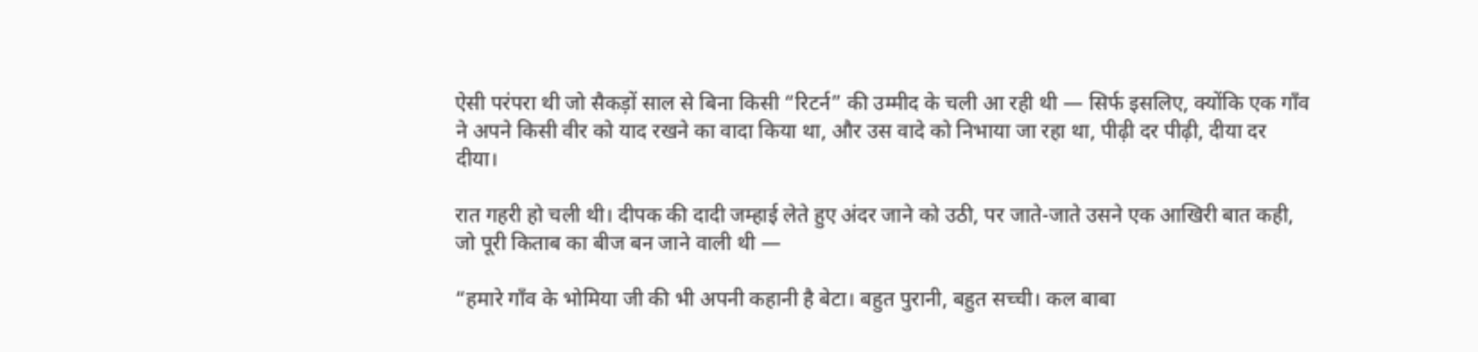ऐसी परंपरा थी जो सैकड़ों साल से बिना किसी “रिटर्न” की उम्मीद के चली आ रही थी — सिर्फ इसलिए, क्योंकि एक गाँव ने अपने किसी वीर को याद रखने का वादा किया था, और उस वादे को निभाया जा रहा था, पीढ़ी दर पीढ़ी, दीया दर दीया।

रात गहरी हो चली थी। दीपक की दादी जम्हाई लेते हुए अंदर जाने को उठी, पर जाते-जाते उसने एक आखिरी बात कही, जो पूरी किताब का बीज बन जाने वाली थी —

“हमारे गाँव के भोमिया जी की भी अपनी कहानी है बेटा। बहुत पुरानी, बहुत सच्ची। कल बाबा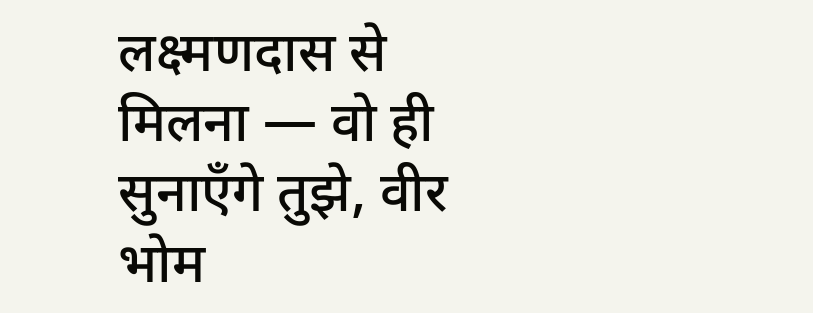लक्ष्मणदास से मिलना — वो ही सुनाएँगे तुझे, वीर भोम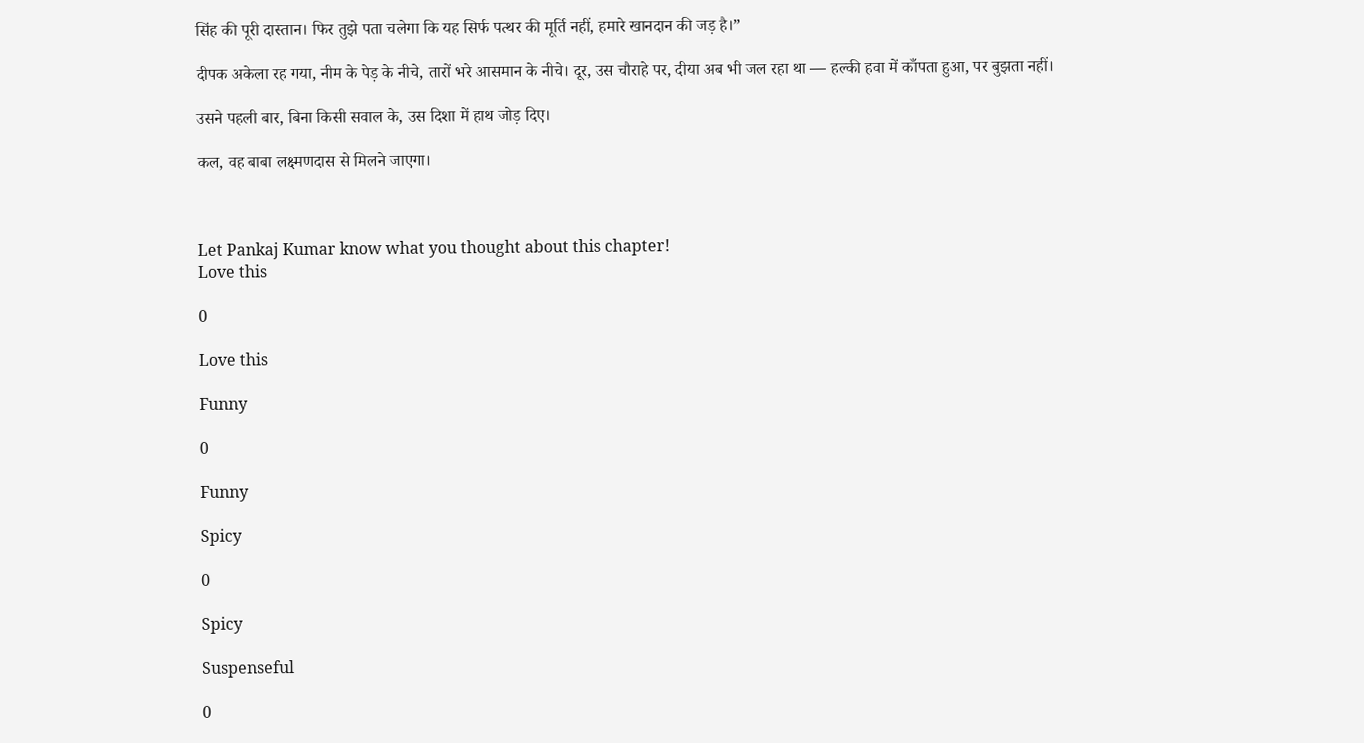सिंह की पूरी दास्तान। फिर तुझे पता चलेगा कि यह सिर्फ पत्थर की मूर्ति नहीं, हमारे खानदान की जड़ है।”

दीपक अकेला रह गया, नीम के पेड़ के नीचे, तारों भरे आसमान के नीचे। दूर, उस चौराहे पर, दीया अब भी जल रहा था — हल्की हवा में काँपता हुआ, पर बुझता नहीं।

उसने पहली बार, बिना किसी सवाल के, उस दिशा में हाथ जोड़ दिए।

कल, वह बाबा लक्ष्मणदास से मिलने जाएगा।



Let Pankaj Kumar know what you thought about this chapter!
Love this

0

Love this

Funny

0

Funny

Spicy

0

Spicy

Suspenseful

0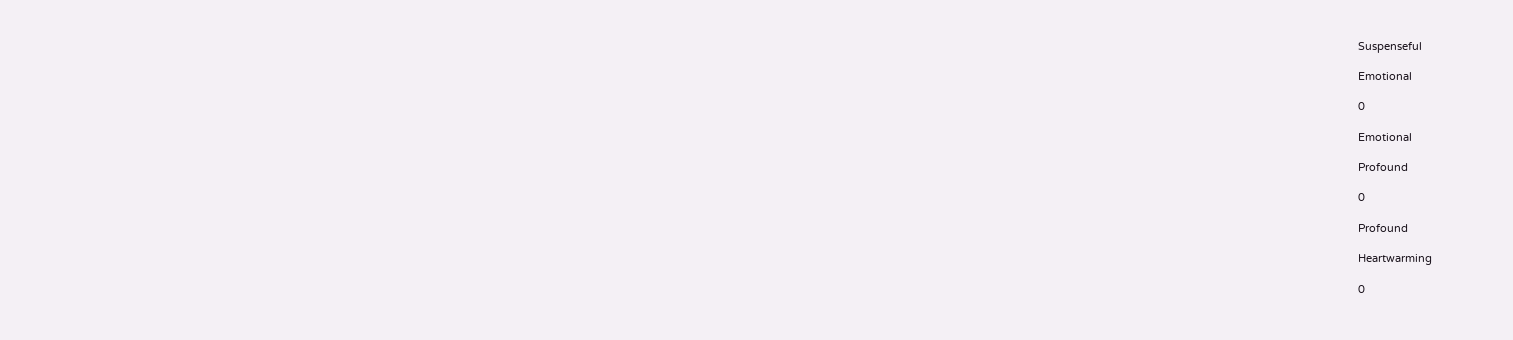Suspenseful

Emotional

0

Emotional

Profound

0

Profound

Heartwarming

0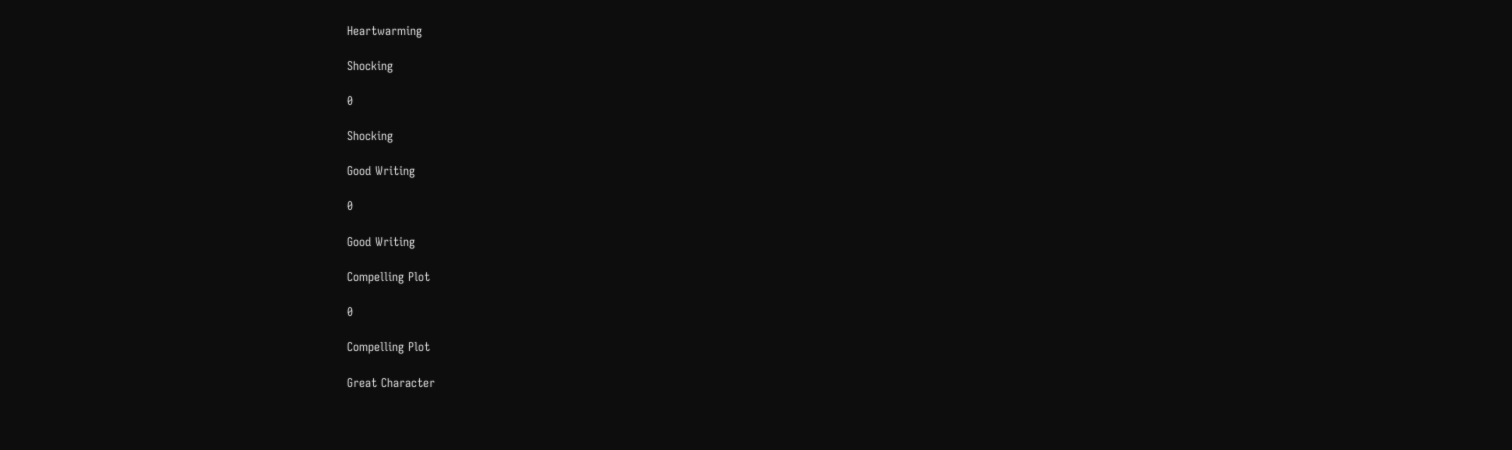Heartwarming

Shocking

0

Shocking

Good Writing

0

Good Writing

Compelling Plot

0

Compelling Plot

Great Character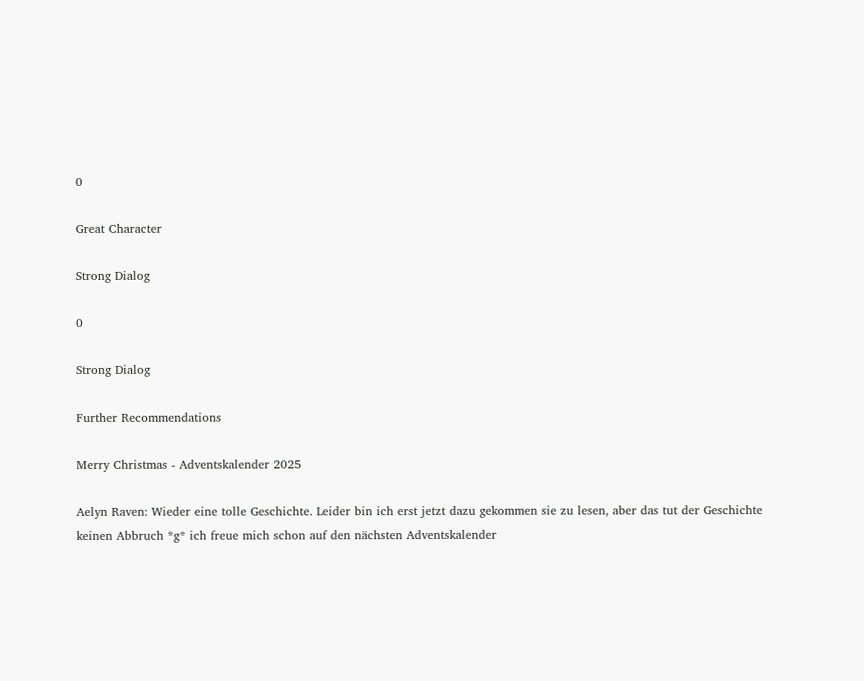0

Great Character

Strong Dialog

0

Strong Dialog

Further Recommendations

Merry Christmas - Adventskalender 2025

Aelyn Raven: Wieder eine tolle Geschichte. Leider bin ich erst jetzt dazu gekommen sie zu lesen, aber das tut der Geschichte keinen Abbruch *g* ich freue mich schon auf den nächsten Adventskalender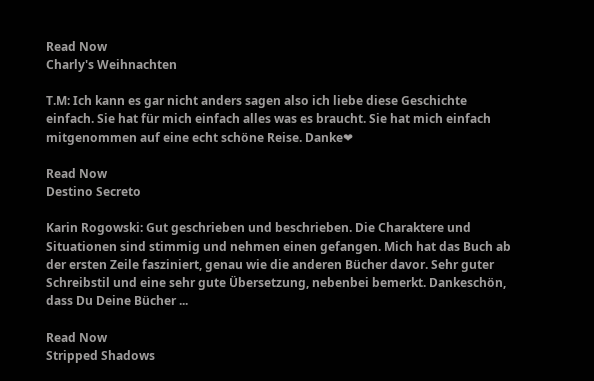Read Now
Charly's Weihnachten

T.M: Ich kann es gar nicht anders sagen also ich liebe diese Geschichte einfach. Sie hat für mich einfach alles was es braucht. Sie hat mich einfach mitgenommen auf eine echt schöne Reise. Danke❤

Read Now
Destino Secreto

Karin Rogowski: Gut geschrieben und beschrieben. Die Charaktere und Situationen sind stimmig und nehmen einen gefangen. Mich hat das Buch ab der ersten Zeile fasziniert, genau wie die anderen Bücher davor. Sehr guter Schreibstil und eine sehr gute Übersetzung, nebenbei bemerkt. Dankeschön, dass Du Deine Bücher ...

Read Now
Stripped Shadows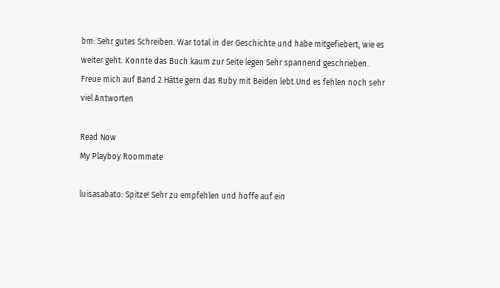bm: Sehr gutes Schreiben. War total in der Geschichte und habe mitgefiebert, wie es weiter geht. Konnte das Buch kaum zur Seite legen Sehr spannend geschrieben. Freue mich auf Band 2 Hätte gern das Ruby mit Beiden lebt.Und es fehlen noch sehr viel Antworten

Read Now
My Playboy Roommate

luisasabato: Spitze! Sehr zu empfehlen und hoffe auf ein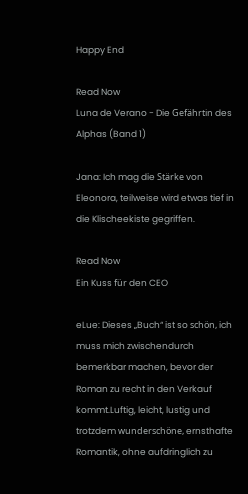Happy End

Read Now
Luna de Verano - Die Gefährtin des Alphas (Band 1)

Jana: Ich mag die Stärke von Eleonora, teilweise wird etwas tief in die Klischeekiste gegriffen.

Read Now
Ein Kuss für den CEO

eLue: Dieses „Buch“ ist so schön, ich muss mich zwischendurch bemerkbar machen, bevor der Roman zu recht in den Verkauf kommt.Luftig, leicht, lustig und trotzdem wunderschöne, ernsthafte Romantik, ohne aufdringlich zu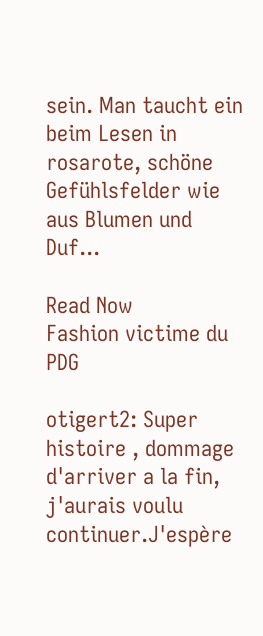sein. Man taucht ein beim Lesen in rosarote, schöne Gefühlsfelder wie aus Blumen und Duf...

Read Now
Fashion victime du PDG

otigert2: Super histoire , dommage d'arriver a la fin, j'aurais voulu continuer.J'espère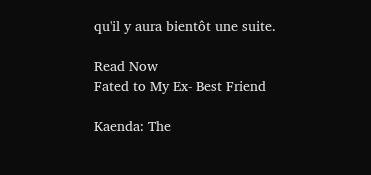qu'il y aura bientôt une suite.

Read Now
Fated to My Ex- Best Friend

Kaenda: The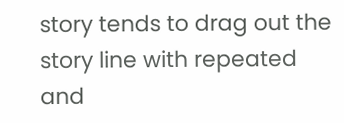story tends to drag out the story line with repeated and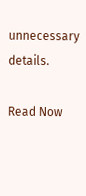unnecessary details.

Read Now